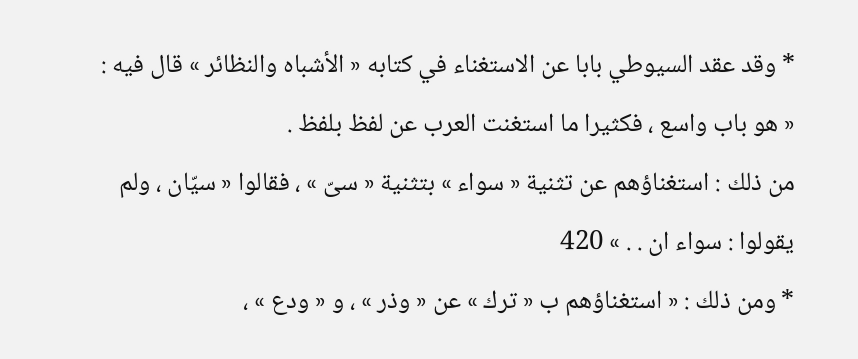* وقد عقد السيوطي بابا عن الاستغناء في كتابه « الأشباه والنظائر » قال فيه : « هو باب واسع ، فكثيرا ما استغنت العرب عن لفظ بلفظ .
من ذلك : استغناؤهم عن تثنية « سواء » بتثنية « سىّ » ، فقالوا « سيّان ، ولم يقولوا : سواء ان . . » 420
* ومن ذلك : « استغناؤهم ب « ترك » عن « وذر » ، و « ودع » ،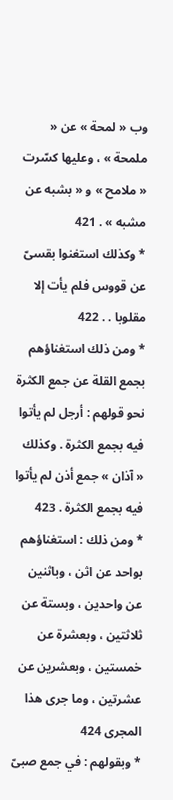وب « لمحة » عن « ملمحة » ، وعليها كسّرت « ملامح » و « بشبه عن مشبه » . 421
* وكذلك استغنوا بقسىّ عن قووس فلم يأت إلا مقلوبا . . 422
* ومن ذلك استغناؤهم بجمع القلة عن جمع الكثرة نحو قولهم : أرجل لم يأتوا فيه بجمع الكثرة . وكذلك « آذان » جمع أذن لم يأتوا فيه بجمع الكثرة . 423
* ومن ذلك : استغناؤهم بواحد عن اثن ، وباثنين عن واحدين ، وبستة عن ثلاثتين ، وبعشرة عن خمستين ، وبعشرين عن عشرتين ، وما جرى هذا المجرى 424
* وبقولهم : في جمع صبىّ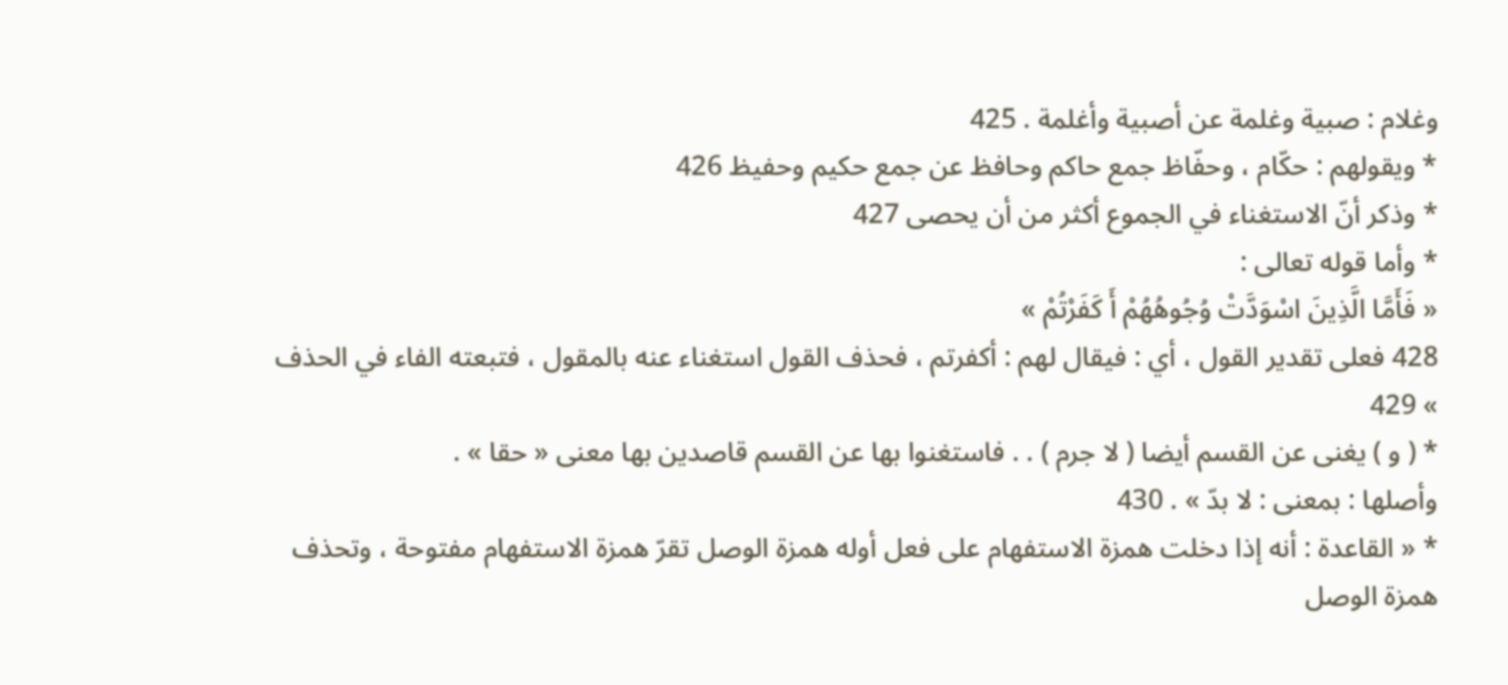وغلام : صبية وغلمة عن أصبية وأغلمة . 425
* ويقولهم : حكّام ، وحفّاظ جمع حاكم وحافظ عن جمع حكيم وحفيظ 426
* وذكر أنّ الاستغناء في الجموع أكثر من أن يحصى 427
* وأما قوله تعالى :
« فَأَمَّا الَّذِينَ اسْوَدَّتْ وُجُوهُهُمْ أَ كَفَرْتُمْ »
428 فعلى تقدير القول ، أي : فيقال لهم : أكفرتم ، فحذف القول استغناء عنه بالمقول ، فتبعته الفاء في الحذف » 429
* ( و ) يغنى عن القسم أيضا ( لا جرم ) . . فاستغنوا بها عن القسم قاصدين بها معنى « حقا » .
وأصلها : بمعنى : لا بدّ » . 430
* « القاعدة : أنه إذا دخلت همزة الاستفهام على فعل أوله همزة الوصل تقرّ همزة الاستفهام مفتوحة ، وتحذف همزة الوصل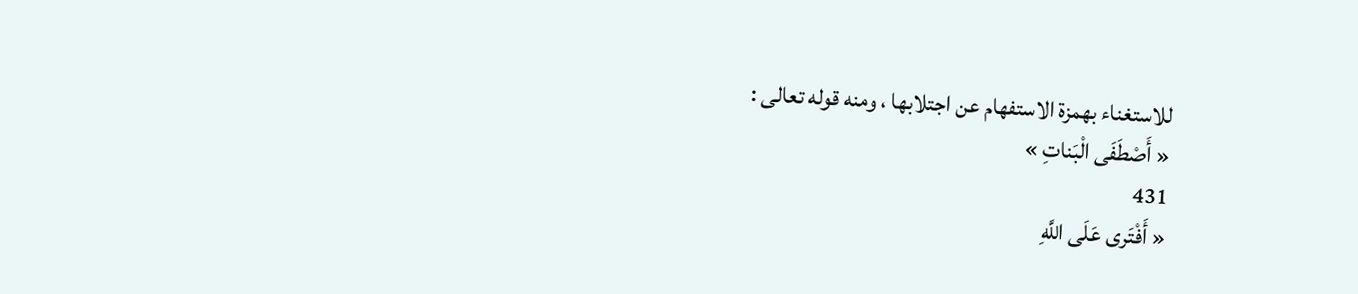للاستغناء بهمزة الاستفهام عن اجتلابها ، ومنه قوله تعالى :
« أَصْطَفَى الْبَناتِ »
431
« أَفْتَرى عَلَى اللَّهِ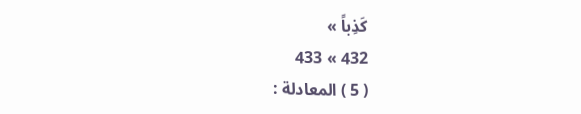كَذِباً »
432 » 433
( 5 ) المعادلة :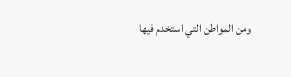ومن المواطن التي استخدم فيها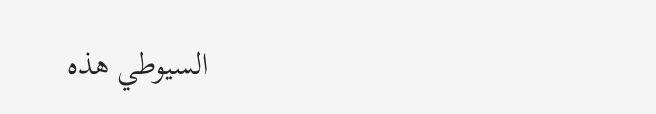السيوطي هذه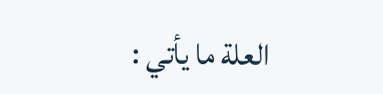العلة ما يأتي :